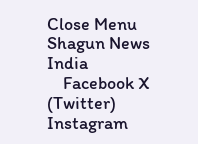Close Menu
Shagun News India
    Facebook X (Twitter) Instagram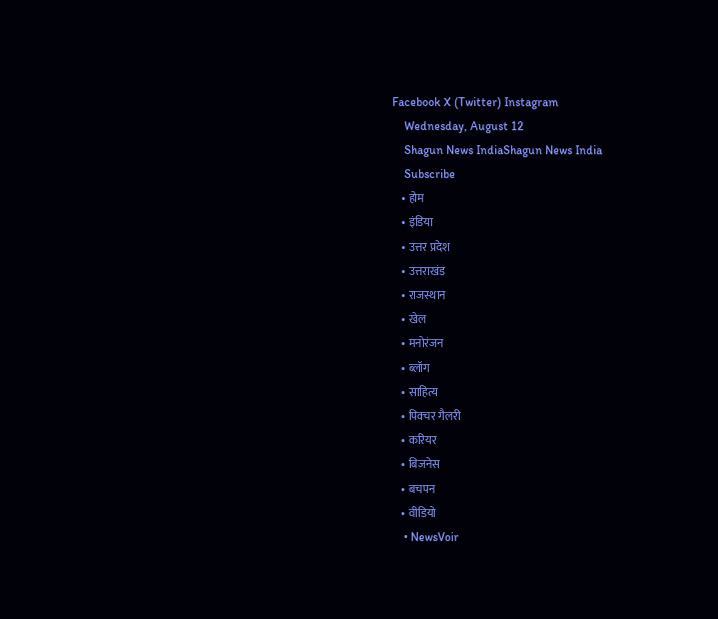Facebook X (Twitter) Instagram
    Wednesday, August 12
    Shagun News IndiaShagun News India
    Subscribe
    • होम
    • इंडिया
    • उत्तर प्रदेश
    • उत्तराखंड
    • राजस्थान
    • खेल
    • मनोरंजन
    • ब्लॉग
    • साहित्य
    • पिक्चर गैलरी
    • करियर
    • बिजनेस
    • बचपन
    • वीडियो
    • NewsVoir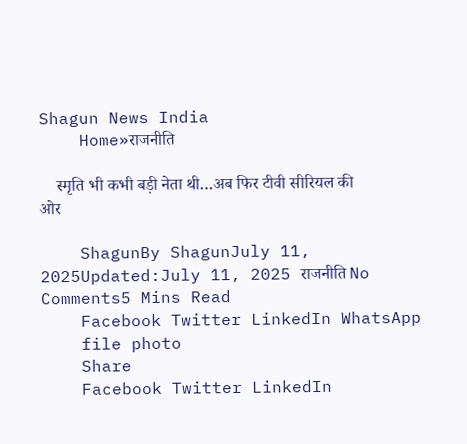Shagun News India
    Home»राजनीति

    स्मृति भी कभी बड़ी नेता थी…अब फिर टीवी सीरियल की ओर

    ShagunBy ShagunJuly 11, 2025Updated:July 11, 2025 राजनीति No Comments5 Mins Read
    Facebook Twitter LinkedIn WhatsApp
    file photo
    Share
    Facebook Twitter LinkedIn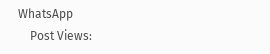WhatsApp
    Post Views: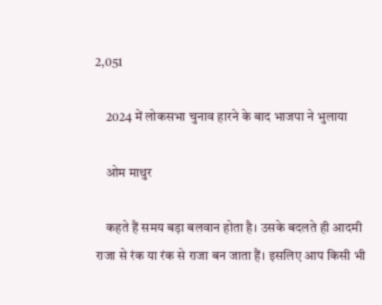2,051

    2024 में लोकसभा चुनाव हारने के बाद भाजपा ने भुलाया

    ओम माथुर

    कहते हैं समय बड़ा बलवान होता है। उसके बदलते ही आदमी राजा से रंक या रंक से राजा बन जाता हैं। इसलिए आप किसी भी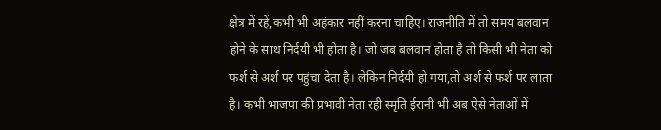क्षेत्र में रहें,कभी भी अहंकार नहीं करना चाहिए। राजनीति में तो समय बलवान होने के साथ निर्दयी भी होता है। जो जब बलवान होता है तो किसी भी नेता को फर्श से अर्श पर पहुंचा देता है। लेकिन निर्दयी हो गया,तो अर्श से फर्श पर लाता है। कभी भाजपा की प्रभावी नेता रही स्मृति ईरानी भी अब ऐसे नेताओं में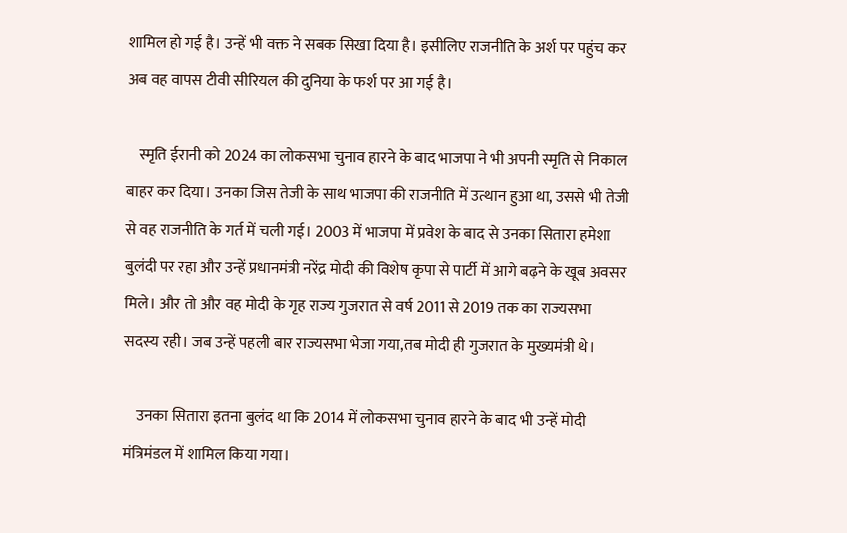शामिल हो गई है। उन्हें भी वक्त ने सबक सिखा दिया है। इसीलिए राजनीति के अर्श पर पहुंच कर अब वह वापस टीवी सीरियल की दुनिया के फर्श पर आ गई है।

    स्मृति ईरानी को 2024 का लोकसभा चुनाव हारने के बाद भाजपा ने भी अपनी स्मृति से निकाल बाहर कर दिया। उनका जिस तेजी के साथ भाजपा की राजनीति में उत्थान हुआ था, उससे भी तेजी से वह राजनीति के गर्त में चली गई। 2003 में भाजपा में प्रवेश के बाद से उनका सितारा हमेशा बुलंदी पर रहा और उन्हें प्रधानमंत्री नरेंद्र मोदी की विशेष कृपा से पार्टी में आगे बढ़ने के खूब अवसर मिले। और तो और वह मोदी के गृह राज्य गुजरात से वर्ष 2011 से 2019 तक का राज्यसभा सदस्य रही। जब उन्हें पहली बार राज्यसभा भेजा गया,तब मोदी ही गुजरात के मुख्यमंत्री थे।

    उनका सितारा इतना बुलंद था कि 2014 में लोकसभा चुनाव हारने के बाद भी उन्हें मोदी मंत्रिमंडल में शामिल किया गया।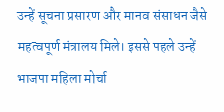उन्हें सूचना प्रसारण और मानव संसाधन जैसे महत्वपूर्ण मंत्रालय मिले। इससे पहले उन्हें भाजपा महिला मोर्चा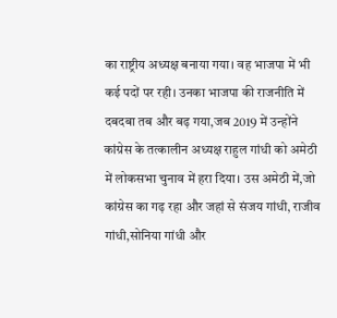का राष्ट्रीय अध्यक्ष बनाया गया। वह भाजपा में भी कई पदों पर रही। उनका भाजपा की राजनीति में दबदबा तब और बढ़ गया,जब 2019 में उन्होंने कांग्रेस के तत्कालीन अध्यक्ष राहुल गांधी को अमेठी में लोकसभा चुनाव में हरा दिया। उस अमेठी में,जो कांग्रेस का गढ़ रहा और जहां से संजय गांधी, राजीव गांधी,सोनिया गांधी और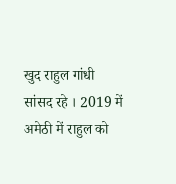खुद राहुल गांधी सांसद रहे । 2019 में अमेठी में राहुल को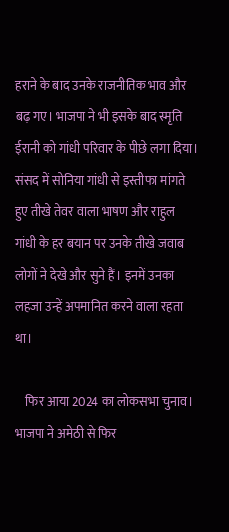हराने के बाद उनके राजनीतिक भाव और बढ़ गए। भाजपा ने भी इसके बाद स्मृति ईरानी को गांधी परिवार के पीछे लगा दिया। संसद में सोनिया गांधी से इस्तीफा मांगते हुए तीखे तेवर वाला भाषण और राहुल गांधी के हर बयान पर उनके तीखे जवाब लोगों ने देखे और सुने हैं। इनमें उनका लहजा उन्हें अपमानित करने वाला रहता था।

    फिर आया 2024 का लोकसभा चुनाव। भाजपा ने अमेठी से फिर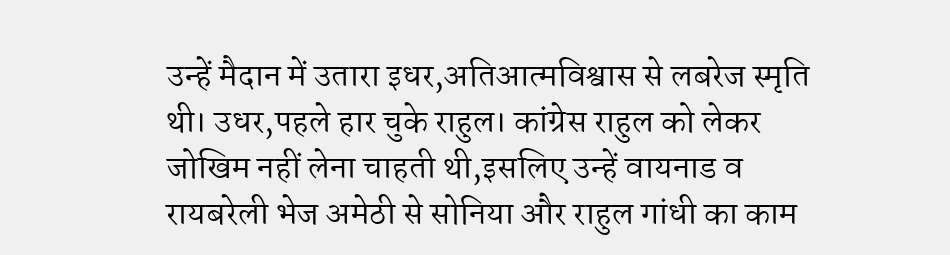उन्हें मैदान में उतारा इधर,अतिआत्मविश्वास से लबरेज स्मृति थी। उधर,पहले हार चुके राहुल। कांग्रेस राहुल को लेकर जोखिम नहीं लेना चाहती थी,इसलिए उन्हें वायनाड व रायबरेली भेज अमेठी से सोनिया और राहुल गांधी का काम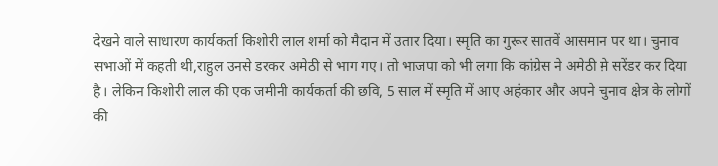देखने वाले साधारण कार्यकर्ता किशोरी लाल शर्मा को मैदान में उतार दिया। स्मृति का गुरूर सातवें आसमान पर था। चुनाव सभाओं में कहती थी,राहुल उनसे डरकर अमेठी से भाग गए। तो भाजपा को भी लगा कि कांग्रेस ने अमेठी म़े सरेंडर कर दिया है। लेकिन किशोरी लाल की एक जमीनी कार्यकर्ता की छवि, 5 साल में स्मृति में आए अहंकार और अपने चुनाव क्षेत्र के लोगों की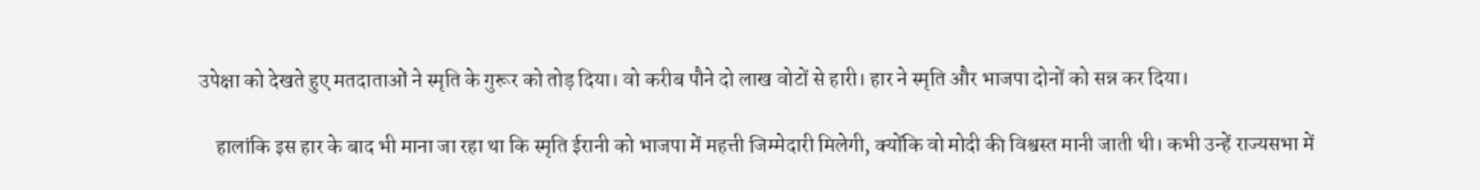उपेक्षा को देखते हुए मतदाताओं ने स्मृति के गुरूर को तोड़ दिया। वो करीब पौने दो लाख वोटों से हारी। हार ने स्मृति और भाजपा दोनों को सन्न कर दिया।

    हालांकि इस हार के बाद भी माना जा रहा था कि स्मृति ईरानी को भाजपा में महत्ती जिम्मेदारी मिलेगी, क्योंकि वो मोदी की विश्वस्त मानी जाती थी। कभी उन्हें राज्यसभा में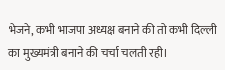भेजने, कभी भाजपा अध्यक्ष बनाने की तो कभी दिल्ली का मुख्यमंत्री बनाने की चर्चा चलती रही।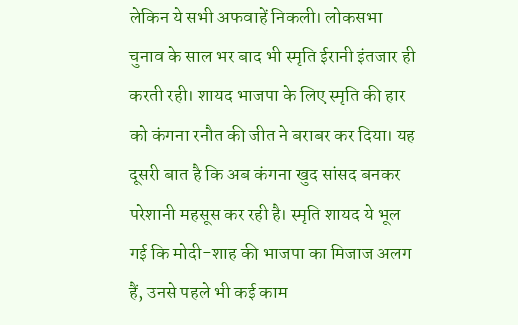लेकिन ये सभी अफवाहें निकली। लोकसभा चुनाव के साल भर बाद भी स्मृति ईरानी इंतजार ही करती रही। शायद भाजपा के लिए स्मृति की हार को कंगना रनौत की जीत ने बराबर कर दिया। यह दूसरी बात है कि अब कंगना खुद सांसद बनकर परेशानी महसूस कर रही है। स्मृति शायद ये भूल गई कि मोदी-शाह की भाजपा का मिजाज अलग हैं, उनसे पहले भी कई काम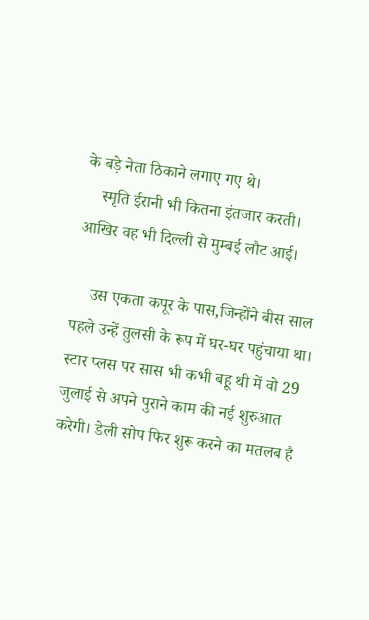के बड़े नेता ठिकाने लगाए गए थे।
    स्मृति ईरानी भी कितना इंतजार करती। आखिर वह भी दिल्ली से मुम्बई लौट आई।

    उस एकता कपूर के पास,जिन्होंने बीस साल पहले उन्हें तुलसी के रूप में घर-घर पहुंचाया था। स्टार प्लस पर सास भी कभी बहू थी में वो 29 जुलाई से अपने पुराने काम की नई शुरुआत करेगी। डेली सोप फिर शुरू करने का मतलब है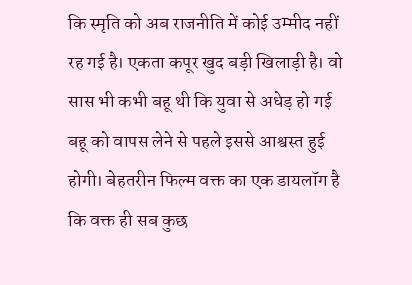कि स्मृति को अब राजनीति में कोई उम्मीद नहीं रह गई है। एकता कपूर खुद बड़ी खिलाड़ी है। वो सास भी कभी बहू थी कि युवा से अधेड़ हो गई बहू को वापस लेने से पहले इससे आश्वस्त हुई होगी। बेहतरीन फिल्म वक्त का एक डायलॉग है कि वक्त ही सब कुछ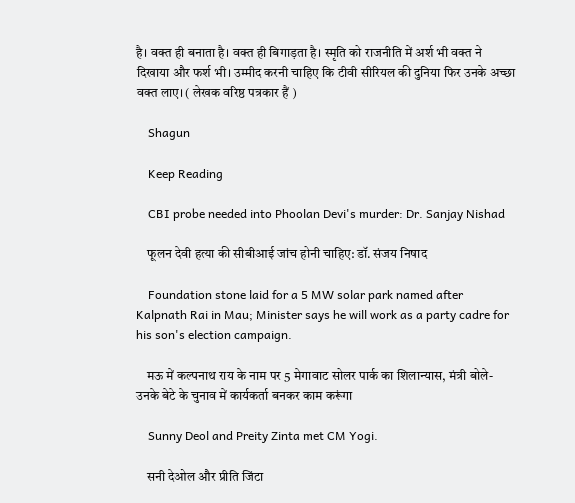है। वक्त ही बनाता है। वक्त ही बिगाड़ता है। स्मृति को राजनीति में अर्श भी वक्त ने दिखाया और फर्श भी। उम्मीद करनी चाहिए कि टीवी सीरियल की दुनिया फिर उनके अच्छा वक्त लाए। ( लेखक वरिष्ठ पत्रकार हैं )

    Shagun

    Keep Reading

    CBI probe needed into Phoolan Devi's murder: Dr. Sanjay Nishad

    फूलन देवी हत्या की सीबीआई जांच होनी चाहिए: डॉ. संजय निषाद

    Foundation stone laid for a 5 MW solar park named after Kalpnath Rai in Mau; Minister says he will work as a party cadre for his son's election campaign.

    मऊ में कल्पनाथ राय के नाम पर 5 मेगावाट सोलर पार्क का शिलान्यास, मंत्री बोले- उनके बेटे के चुनाव में कार्यकर्ता बनकर काम करूंगा

    Sunny Deol and Preity Zinta met CM Yogi.

    सनी देओल और प्रीति जिंटा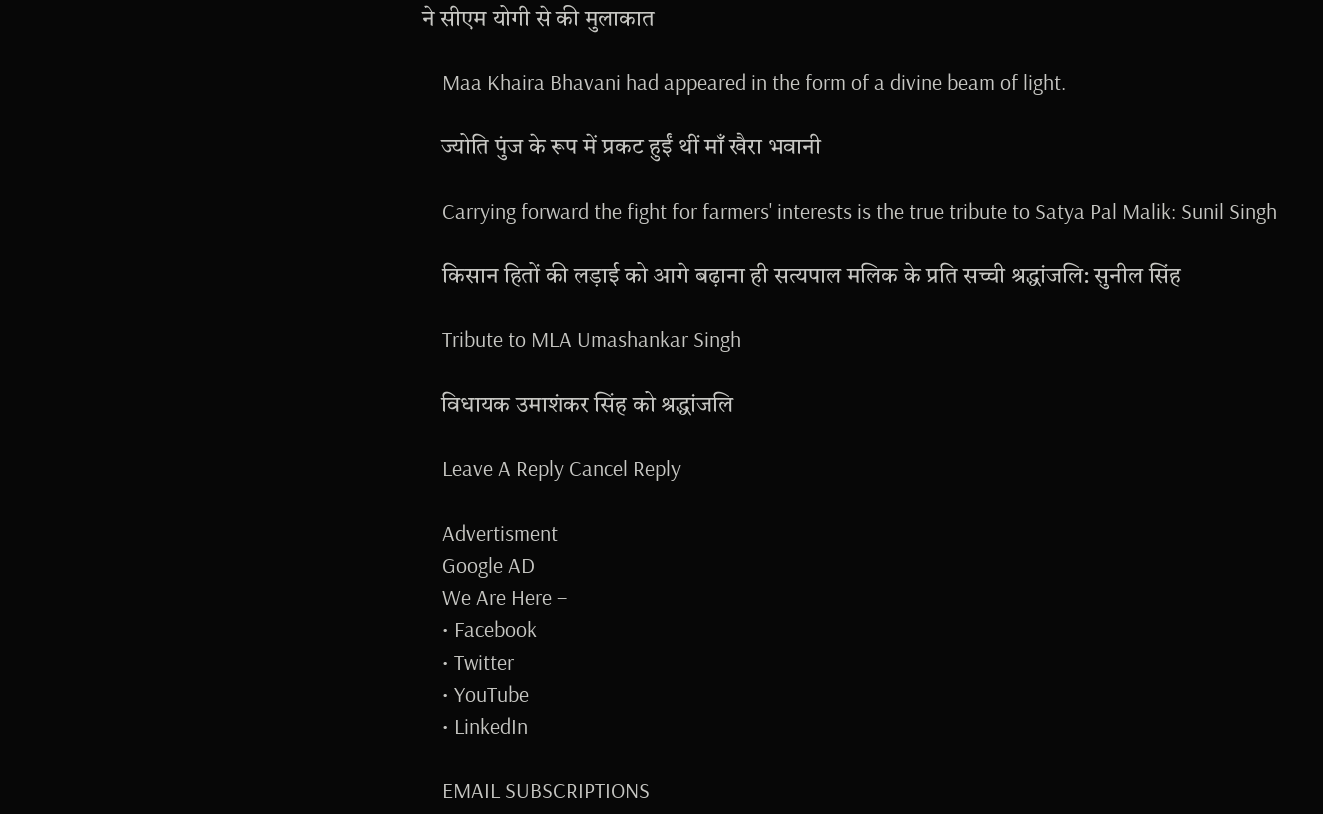ने सीएम योगी से की मुलाकात

    Maa Khaira Bhavani had appeared in the form of a divine beam of light.

    ज्योति पुंज के रूप में प्रकट हुईं थीं माँ खैरा भवानी

    Carrying forward the fight for farmers' interests is the true tribute to Satya Pal Malik: Sunil Singh

    किसान हितों की लड़ाई को आगे बढ़ाना ही सत्यपाल मलिक के प्रति सच्ची श्रद्धांजलि: सुनील सिंह

    Tribute to MLA Umashankar Singh

    विधायक उमाशंकर सिंह को श्रद्धांजलि

    Leave A Reply Cancel Reply

    Advertisment
    Google AD
    We Are Here –
    • Facebook
    • Twitter
    • YouTube
    • LinkedIn

    EMAIL SUBSCRIPTIONS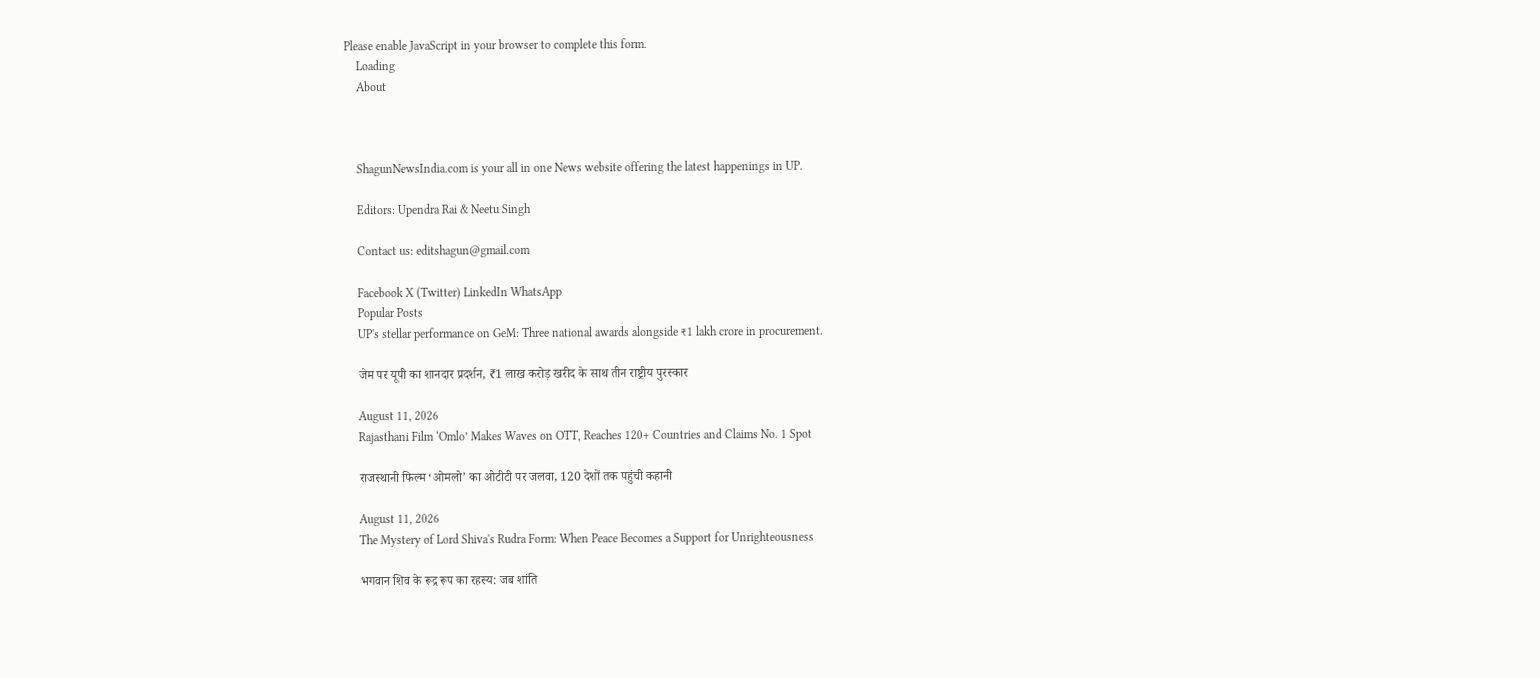Please enable JavaScript in your browser to complete this form.
    Loading
    About



    ShagunNewsIndia.com is your all in one News website offering the latest happenings in UP.

    Editors: Upendra Rai & Neetu Singh

    Contact us: editshagun@gmail.com

    Facebook X (Twitter) LinkedIn WhatsApp
    Popular Posts
    UP's stellar performance on GeM: Three national awards alongside ₹1 lakh crore in procurement.

    जेम पर यूपी का शानदार प्रदर्शन, ₹1 लाख करोड़ खरीद के साथ तीन राष्ट्रीय पुरस्कार

    August 11, 2026
    Rajasthani Film ‘Omlo’ Makes Waves on OTT, Reaches 120+ Countries and Claims No. 1 Spot

    राजस्थानी फिल्म ‘ओमलो’ का ओटीटी पर जलवा, 120 देशों तक पहुंची कहानी

    August 11, 2026
    The Mystery of Lord Shiva's Rudra Form: When Peace Becomes a Support for Unrighteousness

    भगवान शिव के रूद्र रूप का रहस्य: जब शांति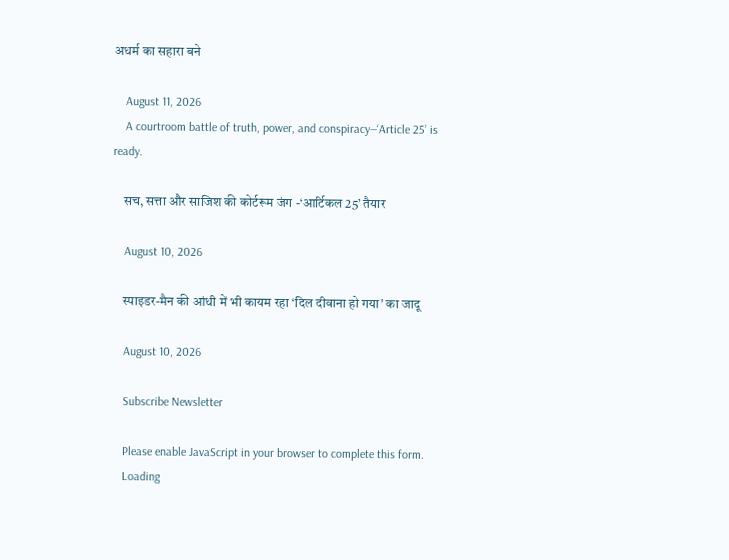अधर्म का सहारा बने

    August 11, 2026
    A courtroom battle of truth, power, and conspiracy—‘Article 25’ is ready.

    सच, सत्ता और साजिश की कोर्टरूम जंग -‘आर्टिकल 25’ तैयार

    August 10, 2026

    स्पाइडर-मैन की आंधी में भी कायम रहा ‘दिल दीवाना हो गया’ का जादू

    August 10, 2026

    Subscribe Newsletter

    Please enable JavaScript in your browser to complete this form.
    Loading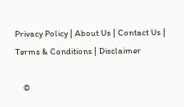Privacy Policy | About Us | Contact Us | Terms & Conditions | Disclaimer

    ©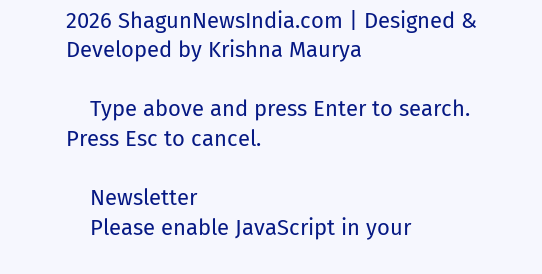2026 ShagunNewsIndia.com | Designed & Developed by Krishna Maurya

    Type above and press Enter to search. Press Esc to cancel.

    Newsletter
    Please enable JavaScript in your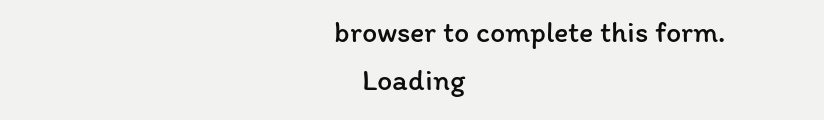browser to complete this form.
    Loading